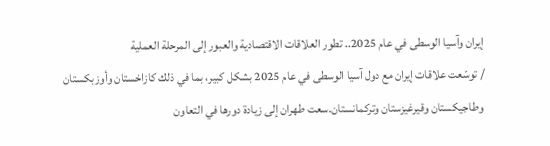إيران وآسيا الوسطى في عام 2025.. تطور العلاقات الاقتصادية والعبور إلى المرحلة العملية
/ توسّعت علاقات إيران مع دول آسيا الوسطى في عام 2025 بشكل كبير، بما في ذلك كازاخستان وأوزبكستان وطاجيكستان وقيرغيزستان وتركمانستان.سعت طهران إلى زيادة دورها في التعاون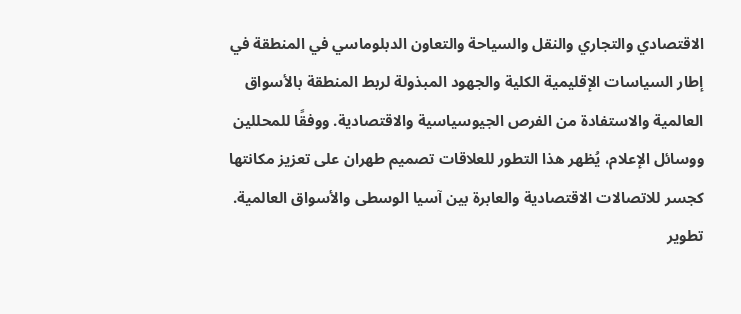الاقتصادي والتجاري والنقل والسياحة والتعاون الدبلوماسي في المنطقة في إطار السياسات الإقليمية الكلية والجهود المبذولة لربط المنطقة بالأسواق العالمية والاستفادة من الفرص الجيوسياسية والاقتصادية. ووفقًا للمحللين ووسائل الإعلام، يُظهر هذا التطور للعلاقات تصميم طهران على تعزيز مكانتها كجسر للاتصالات الاقتصادية والعابرة بين آسيا الوسطى والأسواق العالمية.
تطوير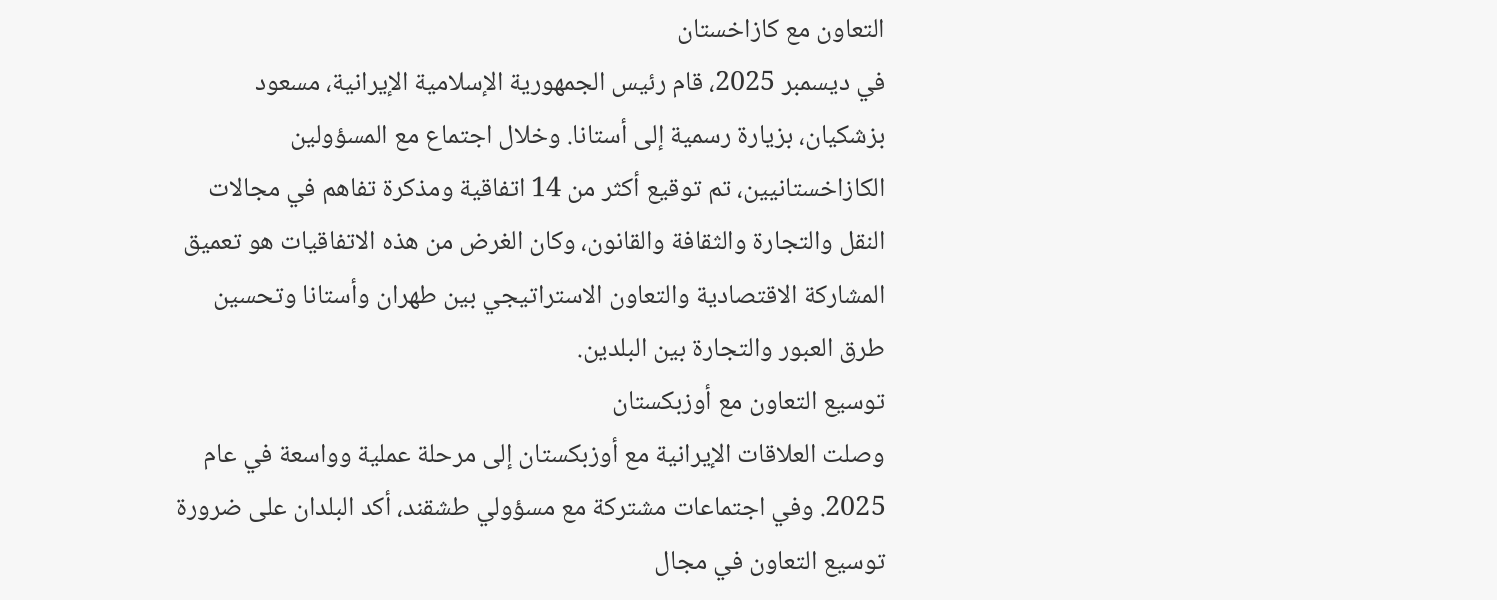التعاون مع كازاخستان
في ديسمبر 2025، قام رئيس الجمهورية الإسلامية الإيرانية، مسعود بزشكيان، بزيارة رسمية إلى أستانا. وخلال اجتماع مع المسؤولين الكازاخستانيين، تم توقيع أكثر من 14 اتفاقية ومذكرة تفاهم في مجالات النقل والتجارة والثقافة والقانون، وكان الغرض من هذه الاتفاقيات هو تعميق المشاركة الاقتصادية والتعاون الاستراتيجي بين طهران وأستانا وتحسين طرق العبور والتجارة بين البلدين.
توسيع التعاون مع أوزبكستان
وصلت العلاقات الإيرانية مع أوزبكستان إلى مرحلة عملية وواسعة في عام 2025. وفي اجتماعات مشتركة مع مسؤولي طشقند، أكد البلدان على ضرورة توسيع التعاون في مجال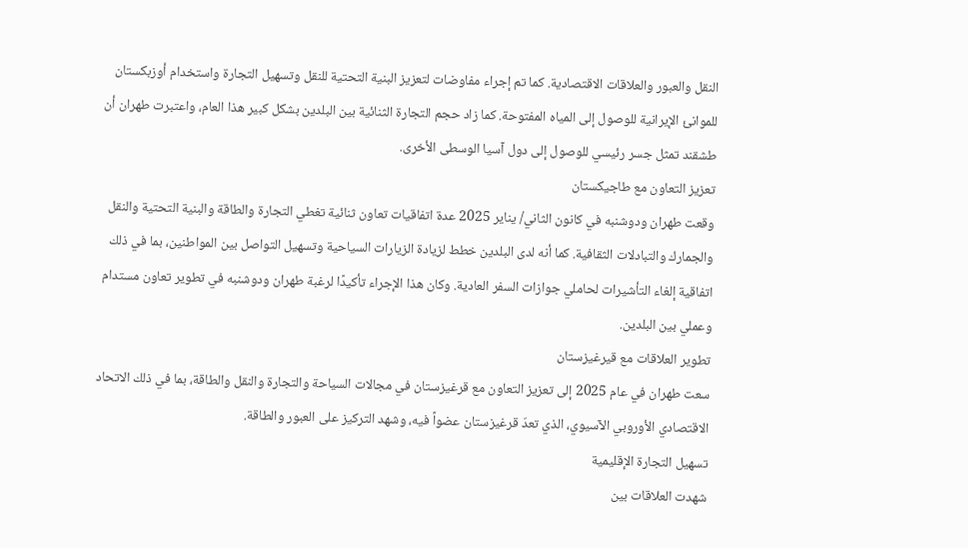النقل والعبور والعلاقات الاقتصادية. كما تم إجراء مفاوضات لتعزيز البنية التحتية للنقل وتسهيل التجارة واستخدام أوزبكستان للموانئ الإيرانية للوصول إلى المياه المفتوحة. كما زاد حجم التجارة الثنائية بين البلدين بشكل كبير هذا العام، واعتبرت طهران أن طشقند تمثل جسر رئيسي للوصول إلى دول آسيا الوسطى الأخرى.
تعزيز التعاون مع طاجيكستان
وقعت طهران ودوشنبه في كانون الثاني/ يناير 2025 عدة اتفاقيات تعاون ثنائية تغطي التجارة والطاقة والبنية التحتية والنقل والجمارك والتبادلات الثقافية. كما أنه لدى البلدين خطط لزيادة الزيارات السياحية وتسهيل التواصل بين المواطنين، بما في ذلك اتفاقية إلغاء التأشيرات لحاملي جوازات السفر العادية. وكان هذا الإجراء تأكيدًا لرغبة طهران ودوشنبه في تطوير تعاون مستدام وعملي بين البلدين.
تطوير العلاقات مع قيرغيزستان
سعت طهران في عام 2025 إلى تعزيز التعاون مع قرغيزستان في مجالات السياحة والتجارة والنقل والطاقة، بما في ذلك الاتحاد الاقتصادي الأوروبي الآسيوي، الذي تعدّ قرغيزستان عضواً فيه، وشهد التركيز على العبور والطاقة.
تسهيل التجارة الإقليمية
شهدت العلاقات بين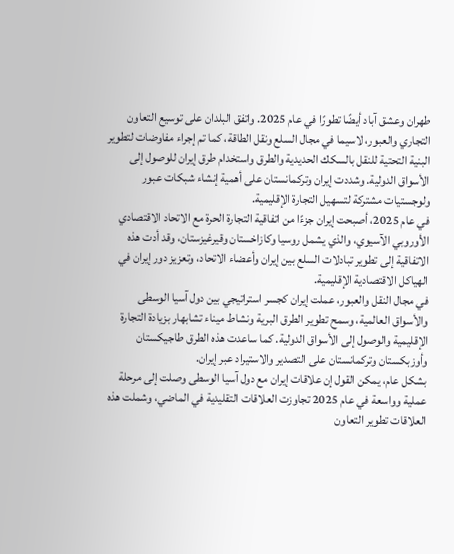طهران وعشق آباد أيضًا تطورًا في عام 2025. واتفق البلدان على توسيع التعاون التجاري والعبور، لاسيما في مجال السلع ونقل الطاقة، كما تم إجراء مفاوضات لتطوير البنية التحتية للنقل بالسكك الحديدية والطرق واستخدام طرق إيران للوصول إلى الأسواق الدولية. وشددت إيران وتركمانستان على أهمية إنشاء شبكات عبور ولوجستيات مشتركة لتسهيل التجارة الإقليمية.
في عام 2025، أصبحت إيران جزءًا من اتفاقية التجارة الحرة مع الاتحاد الاقتصادي الأوروبي الآسيوي، والذي يشمل روسيا وكازاخستان وقيرغيزستان، وقد أدت هذه الاتفاقية إلى تطوير تبادلات السلع بين إيران وأعضاء الاتحاد، وتعزيز دور إيران في الهياكل الاقتصادية الإقليمية.
في مجال النقل والعبور، عملت إيران كجسر استراتيجي بين دول آسيا الوسطى والأسواق العالمية، وسمح تطوير الطرق البرية ونشاط ميناء تشابهار بزيادة التجارة الإقليمية والوصول إلى الأسواق الدولية. كما ساعدت هذه الطرق طاجيكستان وأوزبكستان وتركمانستان على التصدير والاستيراد عبر إيران.
بشكل عام، يمكن القول إن علاقات إيران مع دول آسيا الوسطى وصلت إلى مرحلة عملية وواسعة في عام 2025 تجاوزت العلاقات التقليدية في الماضي، وشملت هذه العلاقات تطوير التعاون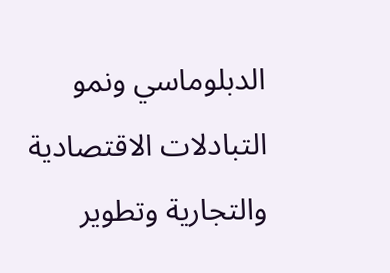الدبلوماسي ونمو التبادلات الاقتصادية والتجارية وتطوير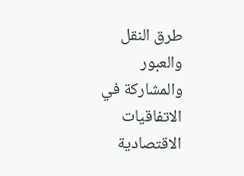طرق النقل والعبور والمشاركة في الاتفاقيات الاقتصادية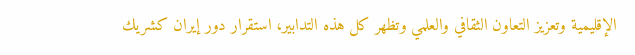الإقليمية وتعزيز التعاون الثقافي والعلمي وتظهر كل هذه التدابير، استقرار دور إيران كشريك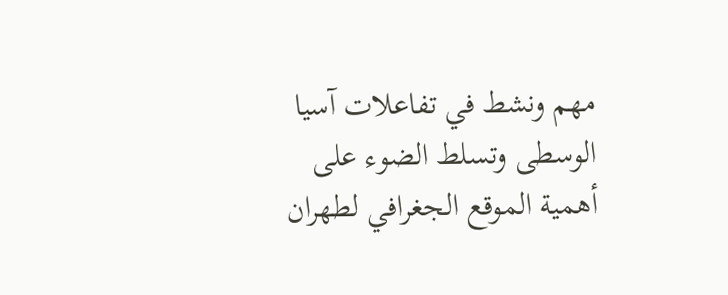مهم ونشط في تفاعلات آسيا الوسطى وتسلط الضوء على أهمية الموقع الجغرافي لطهران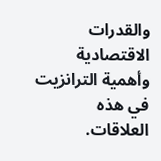والقدرات الاقتصادية وأهمية الترانزيت في هذه العلاقات.